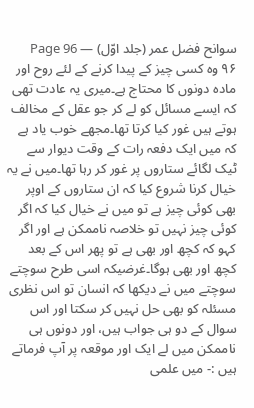سوانح فضل عمر (جلد اوّل) — Page 96
۹۶ وہ کسی چیز کے پیدا کرنے کے لئے روح اور مادہ دونوں کا محتاج ہے۔میری یہ عادت تھی کہ ایسے مسائل کو لے کر جو عقل کے مخالف ہوتے ہیں غور کیا کرتا تھا۔مجھے خوب یاد ہے کہ میں ایک دفعہ رات کے وقت دیوار سے ٹیک لگائے ستاروں پر غور کر رہا تھا۔میں نے یہ خیال کرنا شروع کیا کہ ان ستاروں کے اوپر بھی کوئی چیز ہے تو میں نے خیال کیا کہ اگر کوئی چیز نہیں تو خلاصہ ناممکن ہے اور اگر کہو کہ کچھ اور بھی ہے تو پھر اس کے بعد کچھ اور بھی ہوگا۔غرضیکہ اسی طرح سوچتے سوچتے میں نے دیکھا کہ انسان تو اس نظری مسئلہ کو بھی حل نہیں کر سکتا اور اس سوال کے دو ہی جواب ہیں، اور دونوں ہی ناممکن میں لے ایک اور موقعہ پر آپ فرماتے ہیں :- میں علمی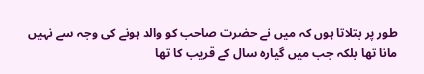طور پر بتلاتا ہوں کہ میں نے حضرت صاحب کو والد ہونے کی وجہ سے نہیں مانا تھا بلکہ جب میں گیارہ سال کے قریب کا تھا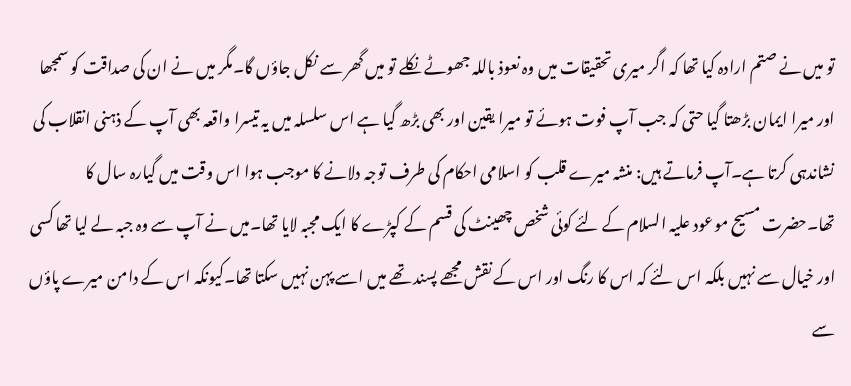تو میں نے صتم ارادہ کیا تھا کہ اگر میری تحقیقات میں وہ نعوذ باللہ جھوٹے نکلے تو میں گھر سے نکل جاؤں گا۔مگر میں نے ان کی صداقت کو سمجھا اور میرا ایمان بڑھتا گیا حتی کہ جب آپ فوت ہوئے تو میرا یقین اور بھی بڑھ گیا ہے اس سلسلہ میں یہ تیسرا واقعہ بھی آپ کے ذہنی انقلاب کی نشاندہی کرتا ہے۔آپ فرماتے ہیں: منشہ میرے قلب کو اسلامی احکام کی طرف توجہ دلانے کا موجب ہوا اس وقت میں گیارہ سال کا تھا۔حضرت مسیح موعود علیہ السلام کے لئے کوئی شخص چھینٹ کی قسم کے کپڑے کا ایک مجبہ لایا تھا۔میں نے آپ سے وہ جبہ لے لیا تھا کسی اور خیال سے نہیں بلکہ اس لئے کہ اس کا رنگ اور اس کے نقش مجھے پسند تھے میں اسے پہن نہیں سکتا تھا۔کیونکہ اس کے دامن میرے پاؤں سے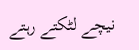نیچے لٹکتے رہتے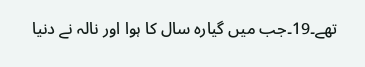تھے۔19۔جب میں گیارہ سال کا ہوا اور نالہ نے دنیا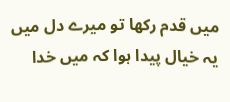میں قدم رکھا تو میرے دل میں یہ خیال پیدا ہوا کہ میں خدا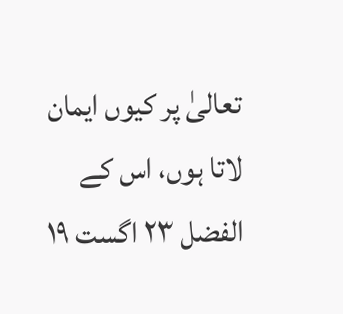تعالیٰ پر کیوں ایمان لاتا ہوں، اس کے الفضل ۲۳ اگست ۱۹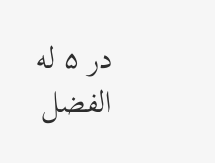در ۵ له الفضل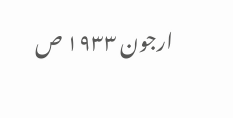ارجون ١٩٣٣ ص